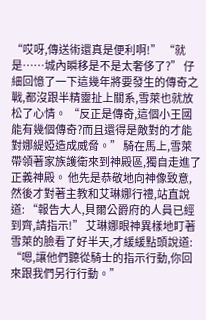“哎呀,傳送術還真是便利啊!” “就是……城內瞬移是不是太奢侈了?” 仔細回憶了一下這幾年將要發生的傳奇之戰,都沒跟半精靈扯上關系,雪萊也就放松了心情。 “反正是傳奇,這個小王國能有幾個傳奇?而且還得是敵對的才能對娜緹婭造成威脅。” 騎在馬上,雪萊帶領著家族護衛來到神殿區,獨自走進了正義神殿。 他先是恭敬地向神像致意,然後才對著主教和艾琳娜行禮,站直說道: “報告大人,貝爾公爵府的人員已經到齊,請指示!” 艾琳娜眼神異樣地盯著雪萊的臉看了好半天,才緩緩點頭說道: “嗯,讓他們聽從騎士的指示行動,你回來跟我們另行行動。”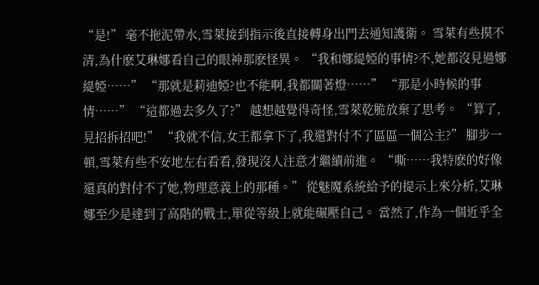“是!” 毫不拖泥帶水,雪萊接到指示後直接轉身出門去通知護衛。 雪萊有些摸不清,為什麽艾琳娜看自己的眼神那麽怪異。 “我和娜緹婭的事情?不,她都沒見過娜緹婭……” “那就是莉迪婭?也不能啊,我都關著燈……” “那是小時候的事情……” “這都過去多久了?” 越想越覺得奇怪,雪萊乾脆放棄了思考。 “算了,見招拆招吧!” “我就不信,女王都拿下了,我還對付不了區區一個公主?” 腳步一頓,雪萊有些不安地左右看看,發現沒人注意才繼續前進。 “嘶……我特麽的好像還真的對付不了她,物理意義上的那種。” 從魅魔系統給予的提示上來分析,艾琳娜至少是達到了高階的戰士,單從等級上就能碾壓自己。 當然了,作為一個近乎全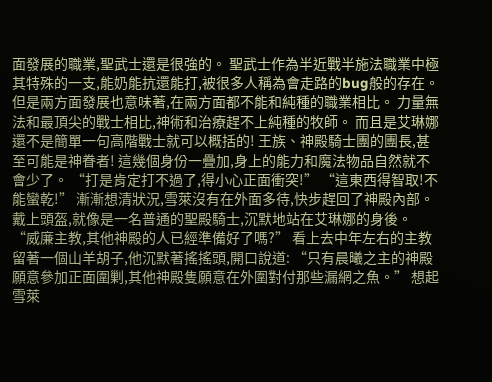面發展的職業,聖武士還是很強的。 聖武士作為半近戰半施法職業中極其特殊的一支,能奶能抗還能打,被很多人稱為會走路的bug般的存在。 但是兩方面發展也意味著,在兩方面都不能和純種的職業相比。 力量無法和最頂尖的戰士相比,神術和治療趕不上純種的牧師。 而且是艾琳娜還不是簡單一句高階戰士就可以概括的! 王族、神殿騎士團的團長,甚至可能是神眷者! 這幾個身份一疊加,身上的能力和魔法物品自然就不會少了。 “打是肯定打不過了,得小心正面衝突!” “這東西得智取!不能蠻乾!” 漸漸想清狀況,雪萊沒有在外面多待,快步趕回了神殿內部。 戴上頭盔,就像是一名普通的聖殿騎士,沉默地站在艾琳娜的身後。 “威廉主教,其他神殿的人已經準備好了嗎?” 看上去中年左右的主教留著一個山羊胡子,他沉默著搖搖頭,開口說道: “只有晨曦之主的神殿願意參加正面圍剿,其他神殿隻願意在外圍對付那些漏網之魚。” 想起雪萊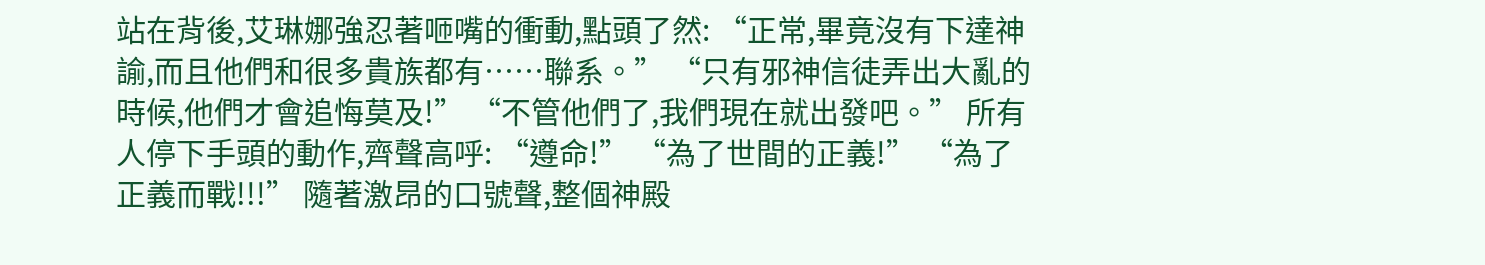站在背後,艾琳娜強忍著咂嘴的衝動,點頭了然: “正常,畢竟沒有下達神諭,而且他們和很多貴族都有……聯系。” “只有邪神信徒弄出大亂的時候,他們才會追悔莫及!” “不管他們了,我們現在就出發吧。” 所有人停下手頭的動作,齊聲高呼: “遵命!” “為了世間的正義!” “為了正義而戰!!!” 隨著激昂的口號聲,整個神殿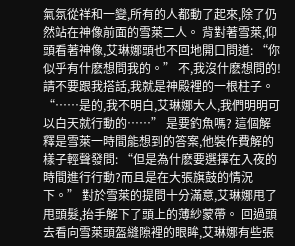氣氛從祥和一變,所有的人都動了起來,除了仍然站在神像前面的雪萊二人。 背對著雪萊,仰頭看著神像,艾琳娜頭也不回地開口問道: “你似乎有什麽想問我的。” 不,我沒什麽想問的! 請不要跟我搭話,我就是神殿裡的一根柱子。 “……是的,我不明白,艾琳娜大人,我們明明可以白天就行動的……” 是要釣魚嗎? 這個解釋是雪萊一時間能想到的答案,他裝作費解的樣子輕聲發問: “但是為什麽要選擇在入夜的時間進行行動?而且是在大張旗鼓的情況下。” 對於雪萊的提問十分滿意,艾琳娜甩了甩頭髮,抬手解下了頭上的薄紗蒙帶。 回過頭去看向雪萊頭盔縫隙裡的眼眸,艾琳娜有些張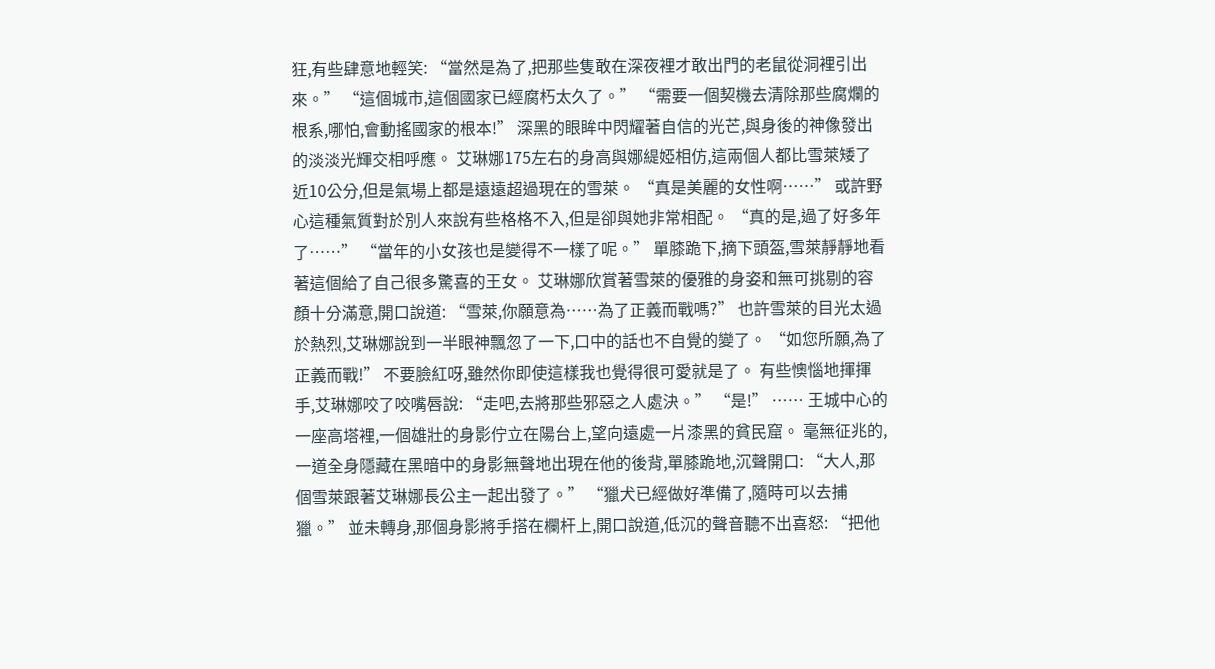狂,有些肆意地輕笑: “當然是為了,把那些隻敢在深夜裡才敢出門的老鼠從洞裡引出來。” “這個城市,這個國家已經腐朽太久了。” “需要一個契機去清除那些腐爛的根系,哪怕,會動搖國家的根本!” 深黑的眼眸中閃耀著自信的光芒,與身後的神像發出的淡淡光輝交相呼應。 艾琳娜175左右的身高與娜緹婭相仿,這兩個人都比雪萊矮了近10公分,但是氣場上都是遠遠超過現在的雪萊。 “真是美麗的女性啊……” 或許野心這種氣質對於別人來說有些格格不入,但是卻與她非常相配。 “真的是,過了好多年了……” “當年的小女孩也是變得不一樣了呢。” 單膝跪下,摘下頭盔,雪萊靜靜地看著這個給了自己很多驚喜的王女。 艾琳娜欣賞著雪萊的優雅的身姿和無可挑剔的容顏十分滿意,開口說道: “雪萊,你願意為……為了正義而戰嗎?” 也許雪萊的目光太過於熱烈,艾琳娜說到一半眼神飄忽了一下,口中的話也不自覺的變了。 “如您所願,為了正義而戰!” 不要臉紅呀,雖然你即使這樣我也覺得很可愛就是了。 有些懊惱地揮揮手,艾琳娜咬了咬嘴唇說: “走吧,去將那些邪惡之人處決。” “是!” …… 王城中心的一座高塔裡,一個雄壯的身影佇立在陽台上,望向遠處一片漆黑的貧民窟。 毫無征兆的,一道全身隱藏在黑暗中的身影無聲地出現在他的後背,單膝跪地,沉聲開口: “大人,那個雪萊跟著艾琳娜長公主一起出發了。” “獵犬已經做好準備了,隨時可以去捕獵。” 並未轉身,那個身影將手搭在欄杆上,開口說道,低沉的聲音聽不出喜怒: “把他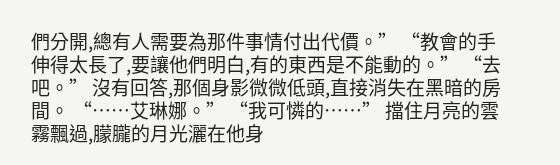們分開,總有人需要為那件事情付出代價。” “教會的手伸得太長了,要讓他們明白,有的東西是不能動的。” “去吧。” 沒有回答,那個身影微微低頭,直接消失在黑暗的房間。 “……艾琳娜。” “我可憐的……” 擋住月亮的雲霧飄過,朦朧的月光灑在他身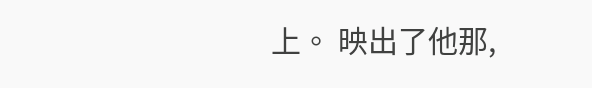上。 映出了他那,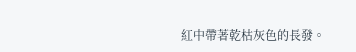紅中帶著乾枯灰色的長發。